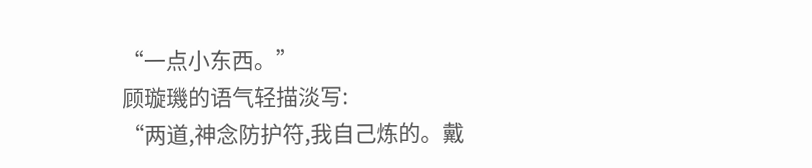“一点小东西。”
顾璇璣的语气轻描淡写:
“两道,神念防护符,我自己炼的。戴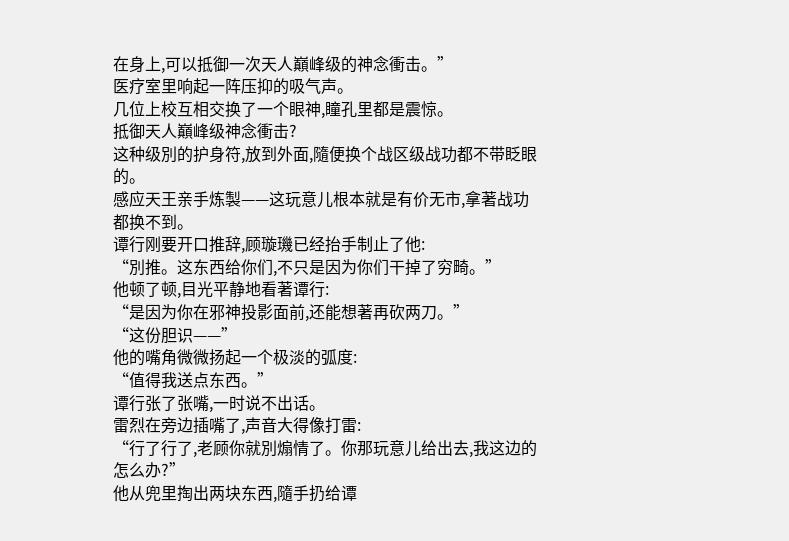在身上,可以抵御一次天人巔峰级的神念衝击。”
医疗室里响起一阵压抑的吸气声。
几位上校互相交换了一个眼神,瞳孔里都是震惊。
抵御天人巔峰级神念衝击?
这种级別的护身符,放到外面,隨便换个战区级战功都不带眨眼的。
感应天王亲手炼製——这玩意儿根本就是有价无市,拿著战功都换不到。
谭行刚要开口推辞,顾璇璣已经抬手制止了他:
“別推。这东西给你们,不只是因为你们干掉了穷畸。”
他顿了顿,目光平静地看著谭行:
“是因为你在邪神投影面前,还能想著再砍两刀。”
“这份胆识——”
他的嘴角微微扬起一个极淡的弧度:
“值得我送点东西。”
谭行张了张嘴,一时说不出话。
雷烈在旁边插嘴了,声音大得像打雷:
“行了行了,老顾你就別煽情了。你那玩意儿给出去,我这边的怎么办?”
他从兜里掏出两块东西,隨手扔给谭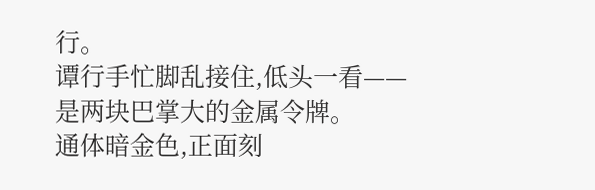行。
谭行手忙脚乱接住,低头一看——
是两块巴掌大的金属令牌。
通体暗金色,正面刻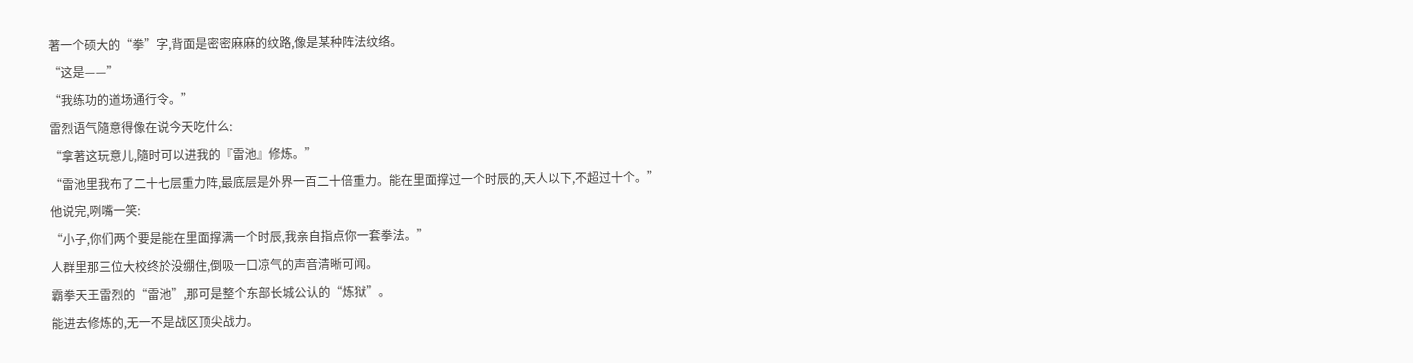著一个硕大的“拳”字,背面是密密麻麻的纹路,像是某种阵法纹络。
“这是——”
“我练功的道场通行令。”
雷烈语气隨意得像在说今天吃什么:
“拿著这玩意儿,隨时可以进我的『雷池』修炼。”
“雷池里我布了二十七层重力阵,最底层是外界一百二十倍重力。能在里面撑过一个时辰的,天人以下,不超过十个。”
他说完,咧嘴一笑:
“小子,你们两个要是能在里面撑满一个时辰,我亲自指点你一套拳法。”
人群里那三位大校终於没绷住,倒吸一口凉气的声音清晰可闻。
霸拳天王雷烈的“雷池”,那可是整个东部长城公认的“炼狱”。
能进去修炼的,无一不是战区顶尖战力。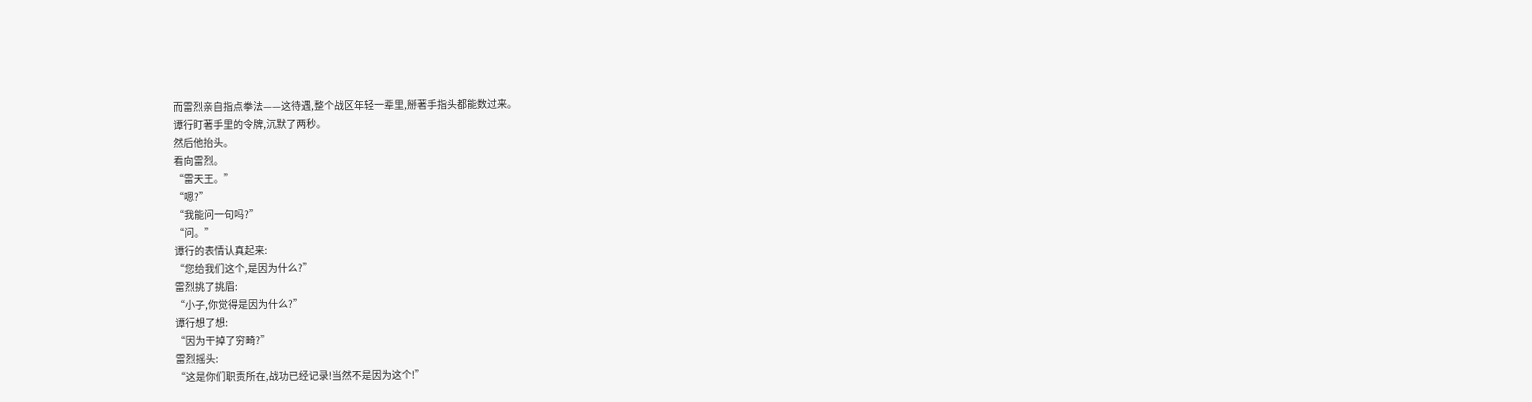而雷烈亲自指点拳法——这待遇,整个战区年轻一辈里,掰著手指头都能数过来。
谭行盯著手里的令牌,沉默了两秒。
然后他抬头。
看向雷烈。
“雷天王。”
“嗯?”
“我能问一句吗?”
“问。”
谭行的表情认真起来:
“您给我们这个,是因为什么?”
雷烈挑了挑眉:
“小子,你觉得是因为什么?”
谭行想了想:
“因为干掉了穷畸?”
雷烈摇头:
“这是你们职责所在,战功已经记录!当然不是因为这个!”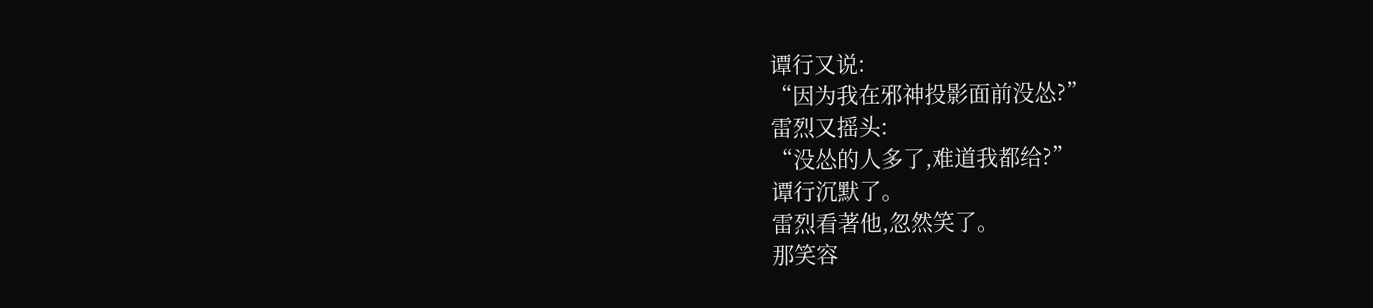谭行又说:
“因为我在邪神投影面前没怂?”
雷烈又摇头:
“没怂的人多了,难道我都给?”
谭行沉默了。
雷烈看著他,忽然笑了。
那笑容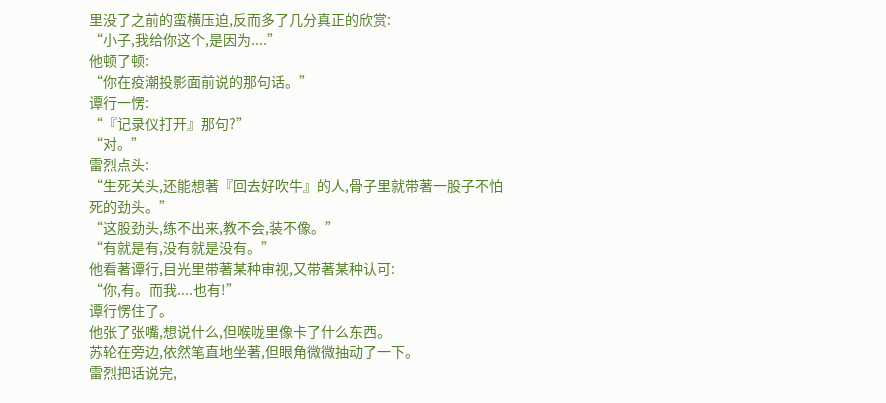里没了之前的蛮横压迫,反而多了几分真正的欣赏:
“小子,我给你这个,是因为....”
他顿了顿:
“你在疫潮投影面前说的那句话。”
谭行一愣:
“『记录仪打开』那句?”
“对。”
雷烈点头:
“生死关头,还能想著『回去好吹牛』的人,骨子里就带著一股子不怕死的劲头。”
“这股劲头,练不出来,教不会,装不像。”
“有就是有,没有就是没有。”
他看著谭行,目光里带著某种审视,又带著某种认可:
“你,有。而我....也有!”
谭行愣住了。
他张了张嘴,想说什么,但喉咙里像卡了什么东西。
苏轮在旁边,依然笔直地坐著,但眼角微微抽动了一下。
雷烈把话说完,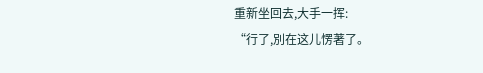重新坐回去,大手一挥:
“行了,別在这儿愣著了。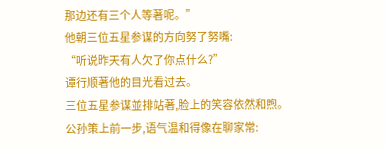那边还有三个人等著呢。”
他朝三位五星参谋的方向努了努嘴:
“听说昨天有人欠了你点什么?”
谭行顺著他的目光看过去。
三位五星参谋並排站著,脸上的笑容依然和煦。
公孙策上前一步,语气温和得像在聊家常: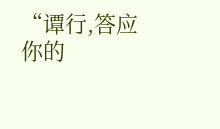“谭行,答应你的